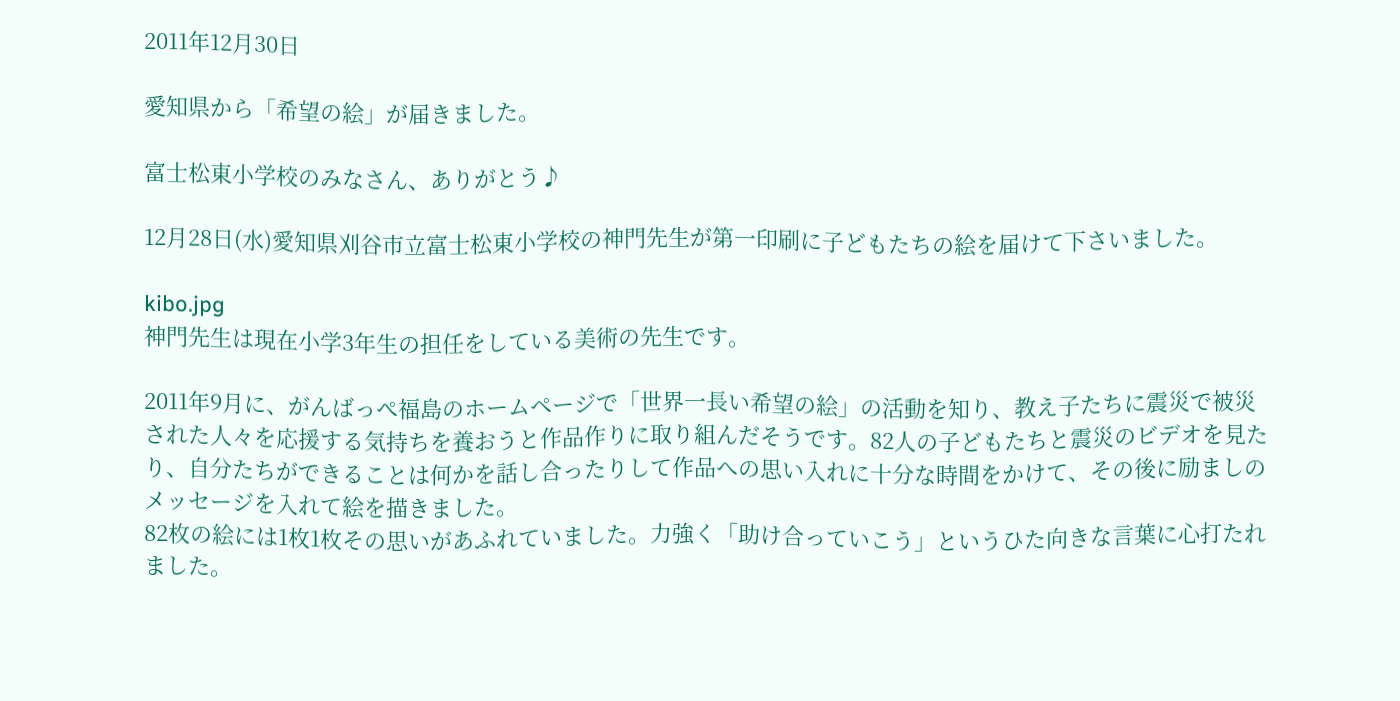2011年12月30日

愛知県から「希望の絵」が届きました。

富士松東小学校のみなさん、ありがとう♪

12月28日(水)愛知県刈谷市立富士松東小学校の神門先生が第一印刷に子どもたちの絵を届けて下さいました。

kibo.jpg
神門先生は現在小学3年生の担任をしている美術の先生です。

2011年9月に、がんばっぺ福島のホームページで「世界一長い希望の絵」の活動を知り、教え子たちに震災で被災された人々を応援する気持ちを養おうと作品作りに取り組んだそうです。82人の子どもたちと震災のビデオを見たり、自分たちができることは何かを話し合ったりして作品への思い入れに十分な時間をかけて、その後に励ましのメッセージを入れて絵を描きました。
82枚の絵には1枚1枚その思いがあふれていました。力強く「助け合っていこう」というひた向きな言葉に心打たれました。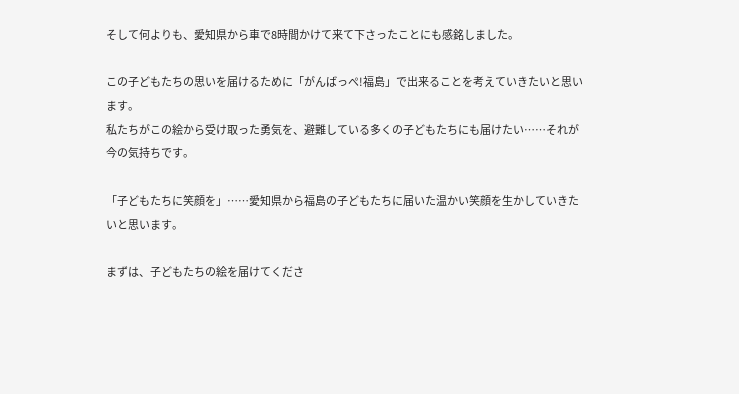そして何よりも、愛知県から車で8時間かけて来て下さったことにも感銘しました。

この子どもたちの思いを届けるために「がんばっぺ!福島」で出来ることを考えていきたいと思います。
私たちがこの絵から受け取った勇気を、避難している多くの子どもたちにも届けたい……それが今の気持ちです。

「子どもたちに笑顔を」……愛知県から福島の子どもたちに届いた温かい笑顔を生かしていきたいと思います。

まずは、子どもたちの絵を届けてくださ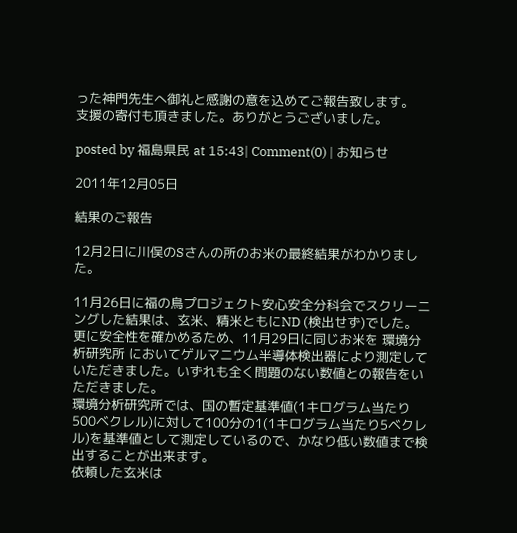った神門先生へ御礼と感謝の意を込めてご報告致します。
支援の寄付も頂きました。ありがとうございました。

posted by 福島県民 at 15:43| Comment(0) | お知らせ

2011年12月05日

結果のご報告

12月2日に川俣のSさんの所のお米の最終結果がわかりました。

11月26日に福の鳥プロジェクト安心安全分科会でスクリーニングした結果は、玄米、精米ともにND (検出せず)でした。
更に安全性を確かめるため、11月29日に同じお米を 環境分析研究所 においてゲルマニウム半導体検出器により測定していただきました。いずれも全く問題のない数値との報告をいただきました。
環境分析研究所では、国の暫定基準値(1キログラム当たり500ベクレル)に対して100分の1(1キログラム当たり5ベクレル)を基準値として測定しているので、かなり低い数値まで検出することが出来ます。
依頼した玄米は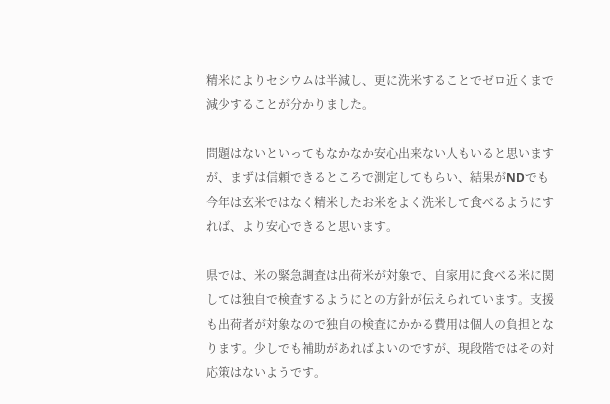精米によりセシウムは半減し、更に洗米することでゼロ近くまで減少することが分かりました。

問題はないといってもなかなか安心出来ない人もいると思いますが、まずは信頼できるところで測定してもらい、結果がNDでも今年は玄米ではなく精米したお米をよく洗米して食べるようにすれば、より安心できると思います。

県では、米の緊急調査は出荷米が対象で、自家用に食べる米に関しては独自で検査するようにとの方針が伝えられています。支援も出荷者が対象なので独自の検査にかかる費用は個人の負担となります。少しでも補助があればよいのですが、現段階ではその対応策はないようです。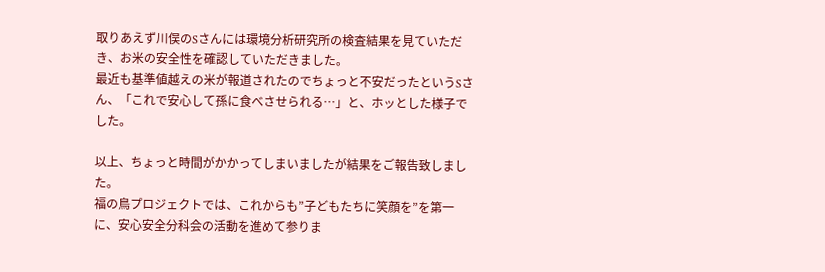取りあえず川俣のSさんには環境分析研究所の検査結果を見ていただき、お米の安全性を確認していただきました。
最近も基準値越えの米が報道されたのでちょっと不安だったというSさん、「これで安心して孫に食べさせられる…」と、ホッとした様子でした。

以上、ちょっと時間がかかってしまいましたが結果をご報告致しました。
福の鳥プロジェクトでは、これからも”子どもたちに笑顔を”を第一に、安心安全分科会の活動を進めて参りま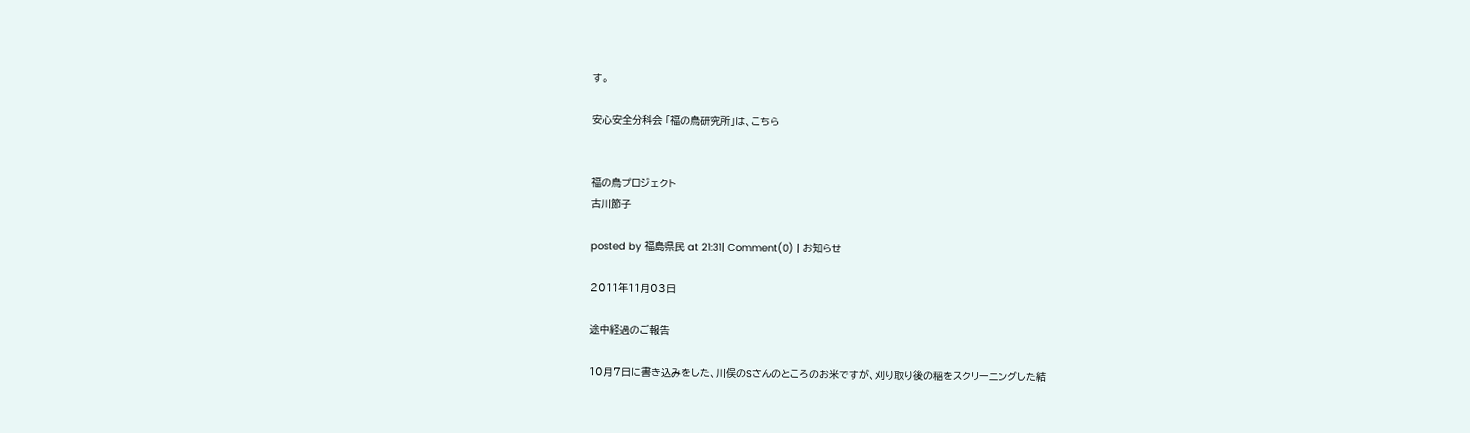す。

安心安全分科会 「福の鳥研究所」は、こちら


福の鳥プロジェクト
古川節子

posted by 福島県民 at 21:31| Comment(0) | お知らせ

2011年11月03日

途中経過のご報告

10月7日に書き込みをした、川俣のSさんのところのお米ですが、刈り取り後の稲をスクリーニングした結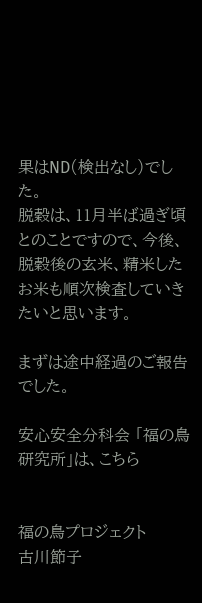果はND(検出なし)でした。
脱穀は、11月半ば過ぎ頃とのことですので、今後、脱穀後の玄米、精米したお米も順次検査していきたいと思います。

まずは途中経過のご報告でした。

安心安全分科会 「福の鳥研究所」は、こちら


福の鳥プロジェクト
古川節子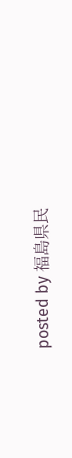posted by 福島県民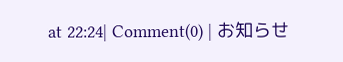at 22:24| Comment(0) | お知らせ